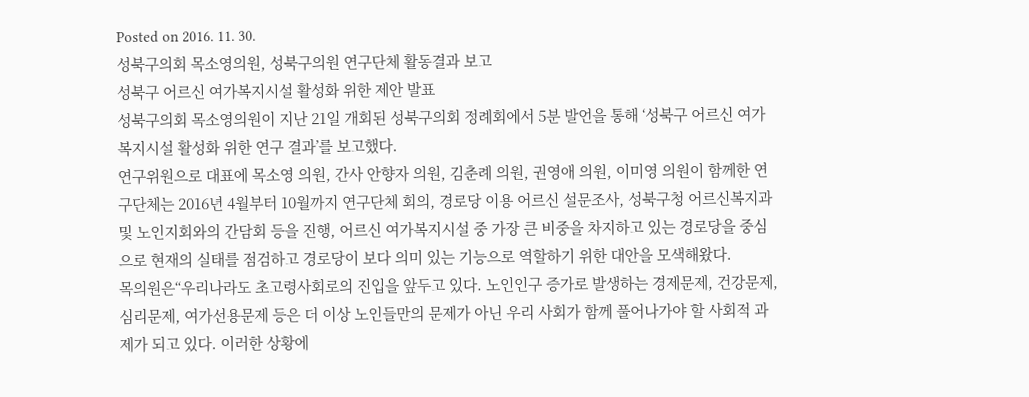Posted on 2016. 11. 30.
성북구의회 목소영의원, 성북구의원 연구단체 활동결과 보고
성북구 어르신 여가복지시설 활성화 위한 제안 발표
성북구의회 목소영의원이 지난 21일 개회된 성북구의회 정례회에서 5분 발언을 통해 ‘성북구 어르신 여가복지시설 활성화 위한 연구 결과’를 보고했다.
연구위원으로 대표에 목소영 의원, 간사 안향자 의원, 김춘례 의원, 권영애 의원, 이미영 의원이 함께한 연구단체는 2016년 4월부터 10월까지 연구단체 회의, 경로당 이용 어르신 설문조사, 성북구청 어르신복지과 및 노인지회와의 간담회 등을 진행, 어르신 여가복지시설 중 가장 큰 비중을 차지하고 있는 경로당을 중심으로 현재의 실태를 점검하고 경로당이 보다 의미 있는 기능으로 역할하기 위한 대안을 모색해왔다.
목의원은“우리나라도 초고령사회로의 진입을 앞두고 있다. 노인인구 증가로 발생하는 경제문제, 건강문제, 심리문제, 여가선용문제 등은 더 이상 노인들만의 문제가 아닌 우리 사회가 함께 풀어나가야 할 사회적 과제가 되고 있다. 이러한 상황에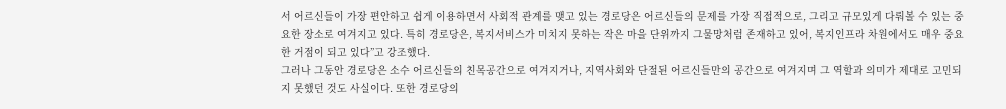서 어르신들이 가장 편안하고 쉽게 이용하면서 사회적 관계를 맺고 있는 경로당은 어르신들의 문제를 가장 직접적으로, 그리고 규모있게 다뤄볼 수 있는 중요한 장소로 여겨지고 있다. 특히 경로당은, 복지서비스가 미치지 못하는 작은 마을 단위까지 그물망처럼 존재하고 있어, 복지인프라 차원에서도 매우 중요한 거점이 되고 있다”고 강조했다.
그러나 그동안 경로당은 소수 어르신들의 친목공간으로 여겨지거나, 지역사회와 단절된 어르신들만의 공간으로 여겨지며 그 역할과 의미가 제대로 고민되지 못했던 것도 사실이다. 또한 경로당의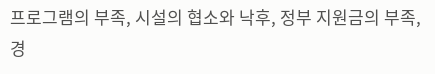프로그램의 부족, 시설의 협소와 낙후, 정부 지원금의 부족, 경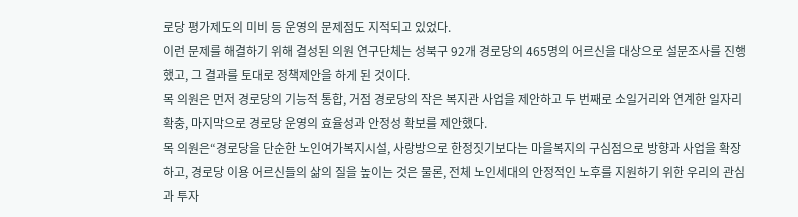로당 평가제도의 미비 등 운영의 문제점도 지적되고 있었다.
이런 문제를 해결하기 위해 결성된 의원 연구단체는 성북구 92개 경로당의 465명의 어르신을 대상으로 설문조사를 진행했고, 그 결과를 토대로 정책제안을 하게 된 것이다.
목 의원은 먼저 경로당의 기능적 통합, 거점 경로당의 작은 복지관 사업을 제안하고 두 번째로 소일거리와 연계한 일자리 확충, 마지막으로 경로당 운영의 효율성과 안정성 확보를 제안했다.
목 의원은“경로당을 단순한 노인여가복지시설, 사랑방으로 한정짓기보다는 마을복지의 구심점으로 방향과 사업을 확장하고, 경로당 이용 어르신들의 삶의 질을 높이는 것은 물론, 전체 노인세대의 안정적인 노후를 지원하기 위한 우리의 관심과 투자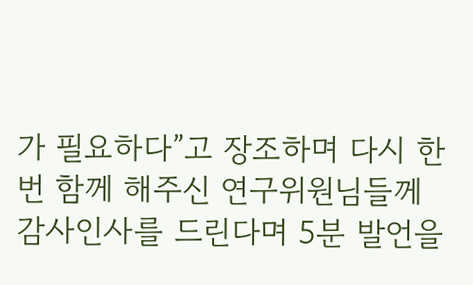가 필요하다”고 장조하며 다시 한번 함께 해주신 연구위원님들께 감사인사를 드린다며 5분 발언을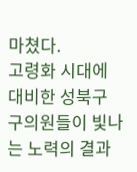마쳤다.
고령화 시대에 대비한 성북구 구의원들이 빛나는 노력의 결과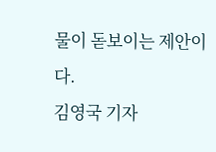물이 돋보이는 제안이다.
김영국 기자